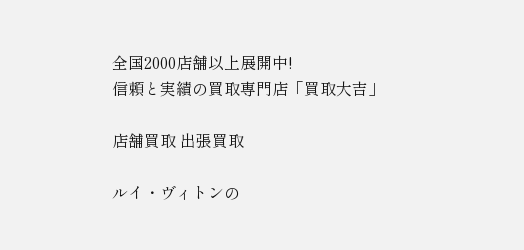全国2000店舗以上展開中!
信頼と実績の買取専門店「買取大吉」

店舗買取 出張買取

ルイ・ヴィトンの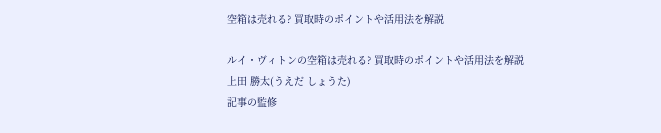空箱は売れる? 買取時のポイントや活用法を解説

ルイ・ヴィトンの空箱は売れる? 買取時のポイントや活用法を解説
上田 勝太(うえだ しょうた)
記事の監修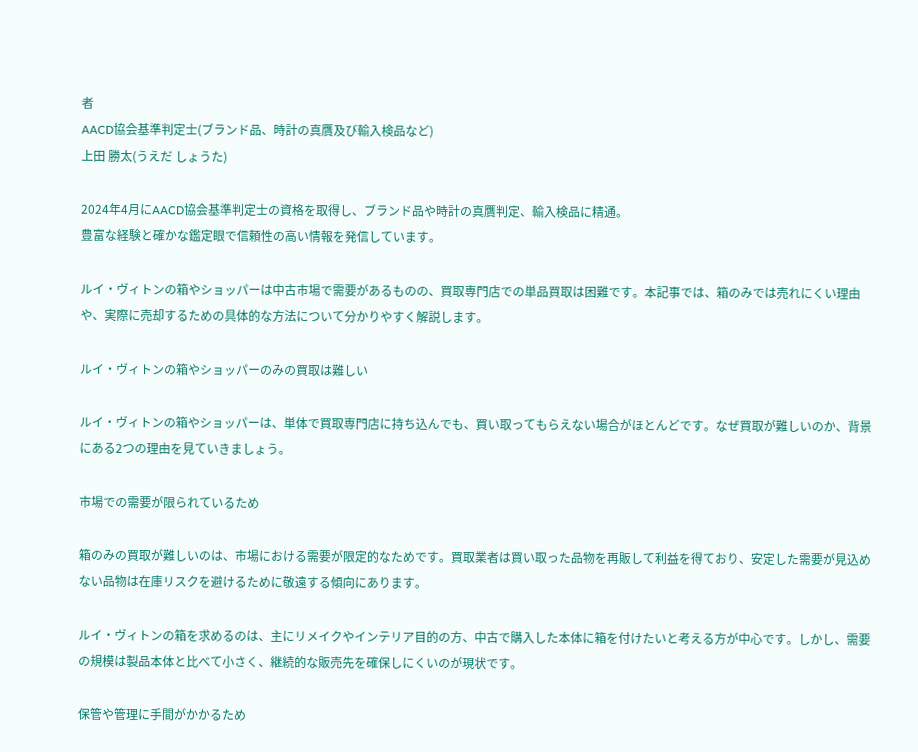者
AACD協会基準判定士(ブランド品、時計の真贋及び輸入検品など)
上田 勝太(うえだ しょうた)

2024年4月にAACD協会基準判定士の資格を取得し、ブランド品や時計の真贋判定、輸入検品に精通。
豊富な経験と確かな鑑定眼で信頼性の高い情報を発信しています。

ルイ・ヴィトンの箱やショッパーは中古市場で需要があるものの、買取専門店での単品買取は困難です。本記事では、箱のみでは売れにくい理由や、実際に売却するための具体的な方法について分かりやすく解説します。

ルイ・ヴィトンの箱やショッパーのみの買取は難しい

ルイ・ヴィトンの箱やショッパーは、単体で買取専門店に持ち込んでも、買い取ってもらえない場合がほとんどです。なぜ買取が難しいのか、背景にある2つの理由を見ていきましょう。

市場での需要が限られているため

箱のみの買取が難しいのは、市場における需要が限定的なためです。買取業者は買い取った品物を再販して利益を得ており、安定した需要が見込めない品物は在庫リスクを避けるために敬遠する傾向にあります。

ルイ・ヴィトンの箱を求めるのは、主にリメイクやインテリア目的の方、中古で購入した本体に箱を付けたいと考える方が中心です。しかし、需要の規模は製品本体と比べて小さく、継続的な販売先を確保しにくいのが現状です。

保管や管理に手間がかかるため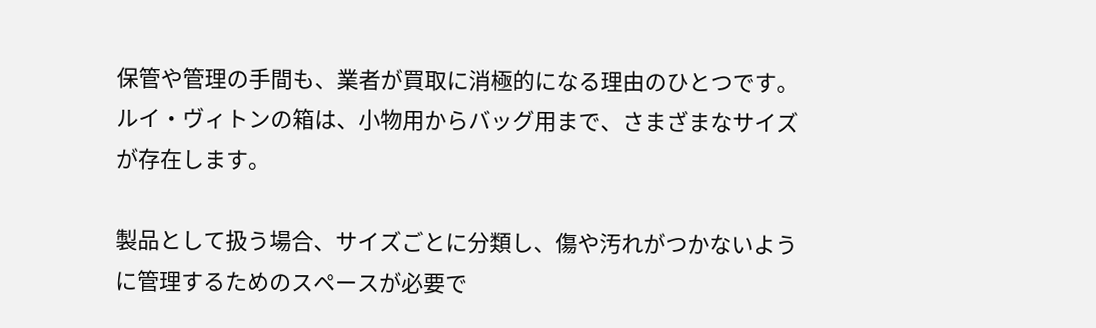保管や管理の手間も、業者が買取に消極的になる理由のひとつです。ルイ・ヴィトンの箱は、小物用からバッグ用まで、さまざまなサイズが存在します。

製品として扱う場合、サイズごとに分類し、傷や汚れがつかないように管理するためのスペースが必要で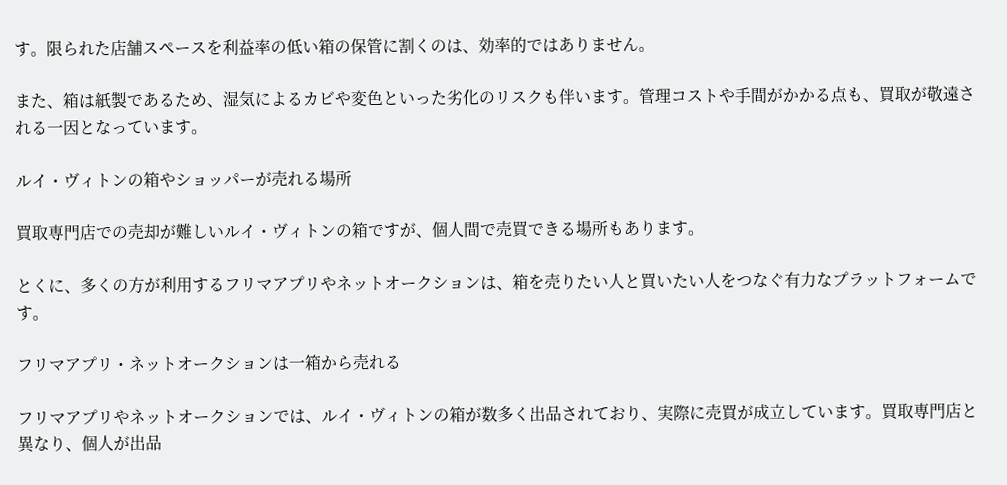す。限られた店舗スペースを利益率の低い箱の保管に割くのは、効率的ではありません。

また、箱は紙製であるため、湿気によるカビや変色といった劣化のリスクも伴います。管理コストや手間がかかる点も、買取が敬遠される一因となっています。

ルイ・ヴィトンの箱やショッパーが売れる場所

買取専門店での売却が難しいルイ・ヴィトンの箱ですが、個人間で売買できる場所もあります。

とくに、多くの方が利用するフリマアプリやネットオークションは、箱を売りたい人と買いたい人をつなぐ有力なプラットフォームです。

フリマアプリ・ネットオークションは一箱から売れる

フリマアプリやネットオークションでは、ルイ・ヴィトンの箱が数多く出品されており、実際に売買が成立しています。買取専門店と異なり、個人が出品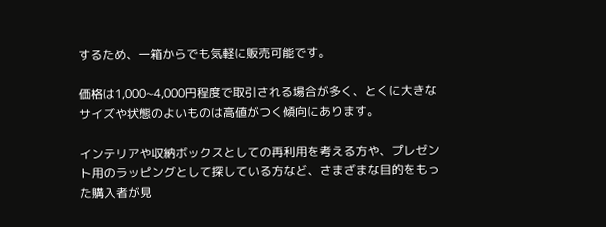するため、一箱からでも気軽に販売可能です。

価格は1,000~4,000円程度で取引される場合が多く、とくに大きなサイズや状態のよいものは高値がつく傾向にあります。

インテリアや収納ボックスとしての再利用を考える方や、プレゼント用のラッピングとして探している方など、さまざまな目的をもった購入者が見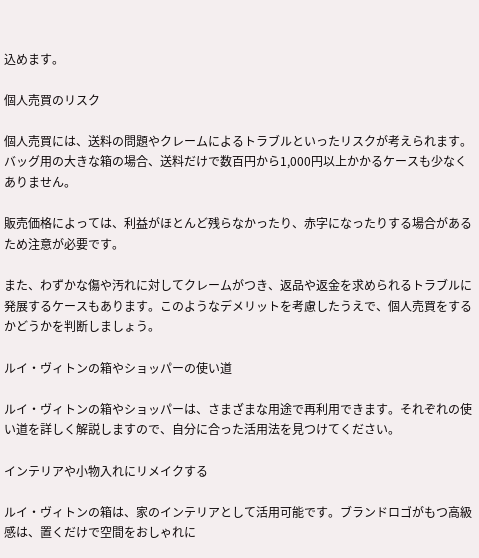込めます。

個人売買のリスク

個人売買には、送料の問題やクレームによるトラブルといったリスクが考えられます。バッグ用の大きな箱の場合、送料だけで数百円から1,000円以上かかるケースも少なくありません。

販売価格によっては、利益がほとんど残らなかったり、赤字になったりする場合があるため注意が必要です。

また、わずかな傷や汚れに対してクレームがつき、返品や返金を求められるトラブルに発展するケースもあります。このようなデメリットを考慮したうえで、個人売買をするかどうかを判断しましょう。

ルイ・ヴィトンの箱やショッパーの使い道

ルイ・ヴィトンの箱やショッパーは、さまざまな用途で再利用できます。それぞれの使い道を詳しく解説しますので、自分に合った活用法を見つけてください。

インテリアや小物入れにリメイクする

ルイ・ヴィトンの箱は、家のインテリアとして活用可能です。ブランドロゴがもつ高級感は、置くだけで空間をおしゃれに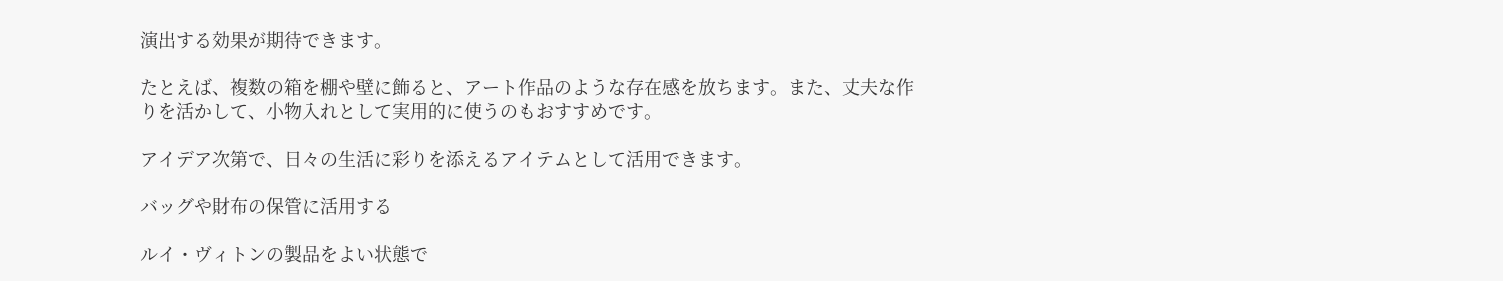演出する効果が期待できます。

たとえば、複数の箱を棚や壁に飾ると、アート作品のような存在感を放ちます。また、丈夫な作りを活かして、小物入れとして実用的に使うのもおすすめです。

アイデア次第で、日々の生活に彩りを添えるアイテムとして活用できます。

バッグや財布の保管に活用する

ルイ・ヴィトンの製品をよい状態で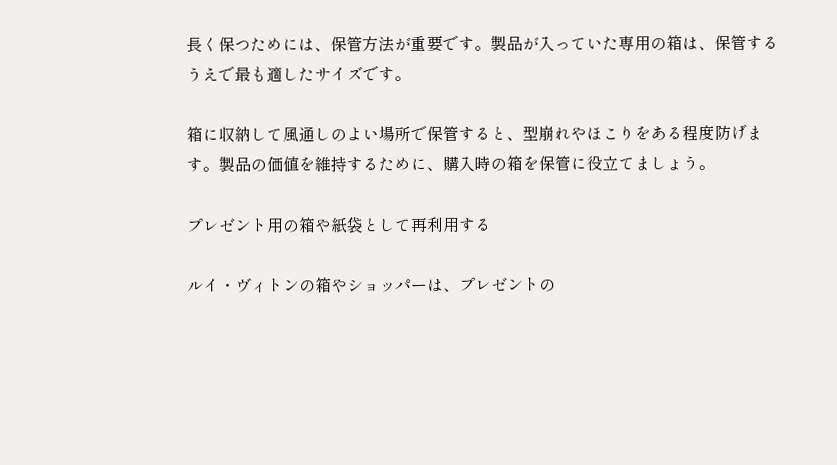長く保つためには、保管方法が重要です。製品が入っていた専用の箱は、保管するうえで最も適したサイズです。

箱に収納して風通しのよい場所で保管すると、型崩れやほこりをある程度防げます。製品の価値を維持するために、購入時の箱を保管に役立てましょう。

プレゼント用の箱や紙袋として再利用する

ルイ・ヴィトンの箱やショッパーは、プレゼントの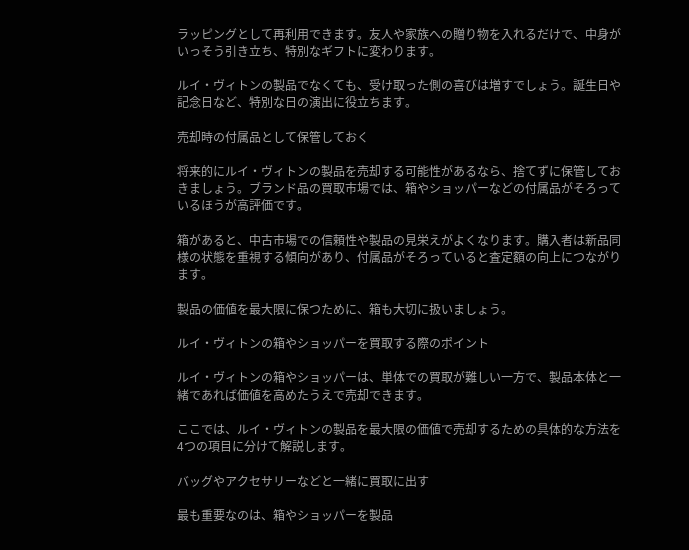ラッピングとして再利用できます。友人や家族への贈り物を入れるだけで、中身がいっそう引き立ち、特別なギフトに変わります。

ルイ・ヴィトンの製品でなくても、受け取った側の喜びは増すでしょう。誕生日や記念日など、特別な日の演出に役立ちます。

売却時の付属品として保管しておく

将来的にルイ・ヴィトンの製品を売却する可能性があるなら、捨てずに保管しておきましょう。ブランド品の買取市場では、箱やショッパーなどの付属品がそろっているほうが高評価です。

箱があると、中古市場での信頼性や製品の見栄えがよくなります。購入者は新品同様の状態を重視する傾向があり、付属品がそろっていると査定額の向上につながります。

製品の価値を最大限に保つために、箱も大切に扱いましょう。

ルイ・ヴィトンの箱やショッパーを買取する際のポイント

ルイ・ヴィトンの箱やショッパーは、単体での買取が難しい一方で、製品本体と一緒であれば価値を高めたうえで売却できます。

ここでは、ルイ・ヴィトンの製品を最大限の価値で売却するための具体的な方法を4つの項目に分けて解説します。

バッグやアクセサリーなどと一緒に買取に出す

最も重要なのは、箱やショッパーを製品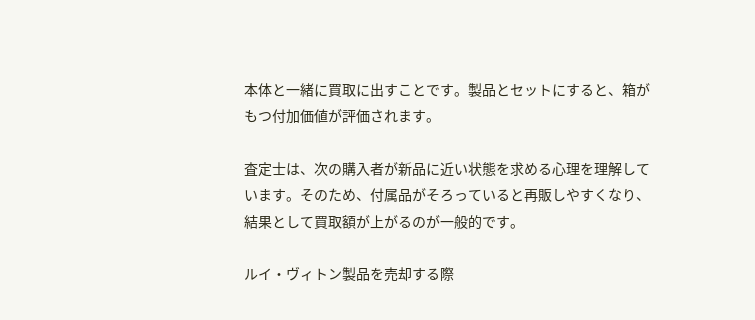本体と一緒に買取に出すことです。製品とセットにすると、箱がもつ付加価値が評価されます。

査定士は、次の購入者が新品に近い状態を求める心理を理解しています。そのため、付属品がそろっていると再販しやすくなり、結果として買取額が上がるのが一般的です。

ルイ・ヴィトン製品を売却する際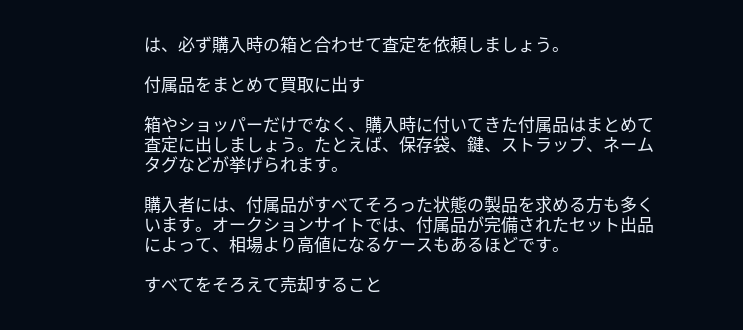は、必ず購入時の箱と合わせて査定を依頼しましょう。

付属品をまとめて買取に出す

箱やショッパーだけでなく、購入時に付いてきた付属品はまとめて査定に出しましょう。たとえば、保存袋、鍵、ストラップ、ネームタグなどが挙げられます。

購入者には、付属品がすべてそろった状態の製品を求める方も多くいます。オークションサイトでは、付属品が完備されたセット出品によって、相場より高値になるケースもあるほどです。

すべてをそろえて売却すること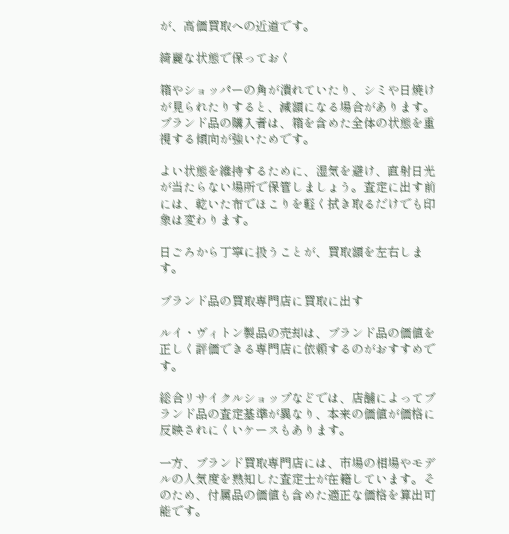が、高価買取への近道です。

綺麗な状態で保っておく

箱やショッパーの角が潰れていたり、シミや日焼けが見られたりすると、減額になる場合があります。ブランド品の購入者は、箱を含めた全体の状態を重視する傾向が強いためです。

よい状態を維持するために、湿気を避け、直射日光が当たらない場所で保管しましょう。査定に出す前には、乾いた布でほこりを軽く拭き取るだけでも印象は変わります。

日ごろから丁寧に扱うことが、買取額を左右します。

ブランド品の買取専門店に買取に出す

ルイ・ヴィトン製品の売却は、ブランド品の価値を正しく評価できる専門店に依頼するのがおすすめです。

総合リサイクルショップなどでは、店舗によってブランド品の査定基準が異なり、本来の価値が価格に反映されにくいケースもあります。

一方、ブランド買取専門店には、市場の相場やモデルの人気度を熟知した査定士が在籍しています。そのため、付属品の価値も含めた適正な価格を算出可能です。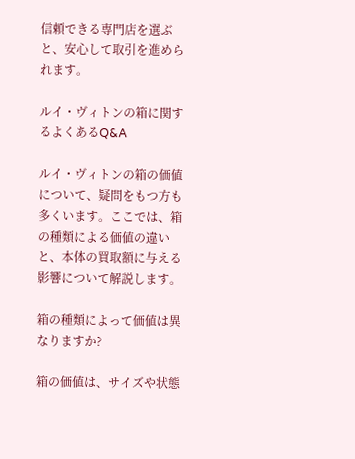信頼できる専門店を選ぶと、安心して取引を進められます。

ルイ・ヴィトンの箱に関するよくあるQ&A

ルイ・ヴィトンの箱の価値について、疑問をもつ方も多くいます。ここでは、箱の種類による価値の違いと、本体の買取額に与える影響について解説します。

箱の種類によって価値は異なりますか?

箱の価値は、サイズや状態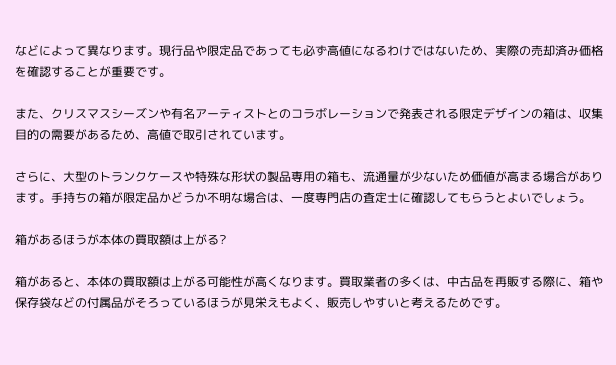などによって異なります。現行品や限定品であっても必ず高値になるわけではないため、実際の売却済み価格を確認することが重要です。

また、クリスマスシーズンや有名アーティストとのコラボレーションで発表される限定デザインの箱は、収集目的の需要があるため、高値で取引されています。

さらに、大型のトランクケースや特殊な形状の製品専用の箱も、流通量が少ないため価値が高まる場合があります。手持ちの箱が限定品かどうか不明な場合は、一度専門店の査定士に確認してもらうとよいでしょう。

箱があるほうが本体の買取額は上がる?

箱があると、本体の買取額は上がる可能性が高くなります。買取業者の多くは、中古品を再販する際に、箱や保存袋などの付属品がそろっているほうが見栄えもよく、販売しやすいと考えるためです。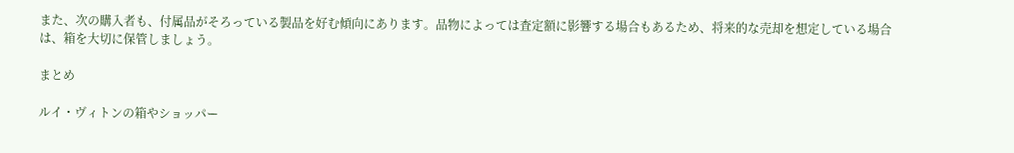また、次の購入者も、付属品がそろっている製品を好む傾向にあります。品物によっては査定額に影響する場合もあるため、将来的な売却を想定している場合は、箱を大切に保管しましょう。

まとめ

ルイ・ヴィトンの箱やショッパー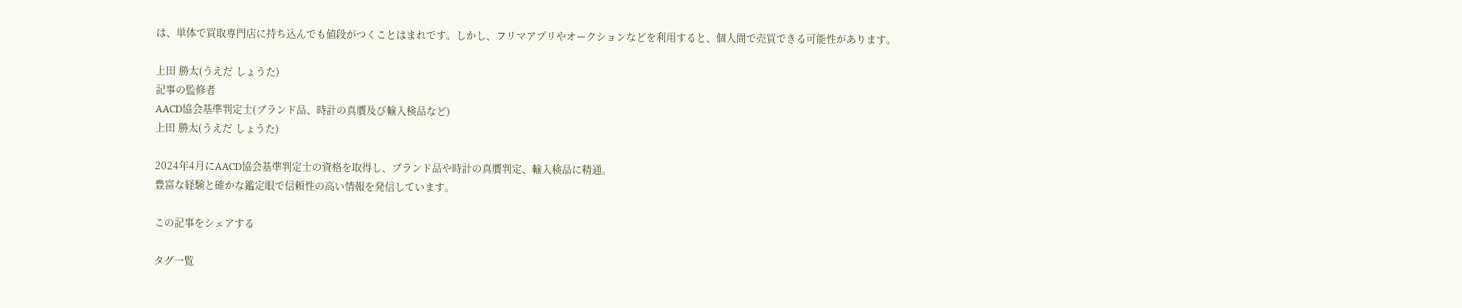は、単体で買取専門店に持ち込んでも値段がつくことはまれです。しかし、フリマアプリやオークションなどを利用すると、個人間で売買できる可能性があります。

上田 勝太(うえだ しょうた)
記事の監修者
AACD協会基準判定士(ブランド品、時計の真贋及び輸入検品など)
上田 勝太(うえだ しょうた)

2024年4月にAACD協会基準判定士の資格を取得し、ブランド品や時計の真贋判定、輸入検品に精通。
豊富な経験と確かな鑑定眼で信頼性の高い情報を発信しています。

この記事をシェアする

タグ一覧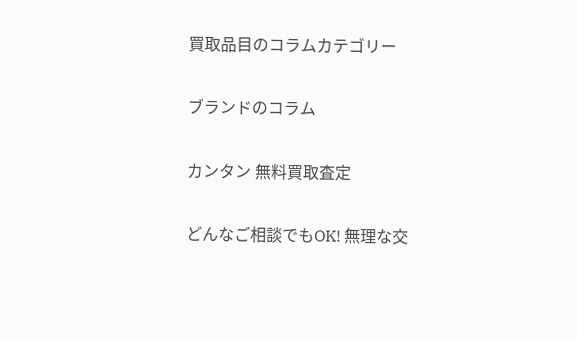買取品目のコラムカテゴリー

ブランドのコラム

カンタン 無料買取査定

どんなご相談でもOK! 無理な交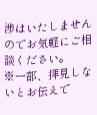渉はいたしませんのでお気軽にご相談ください。
※一部、拝見しないとお伝えで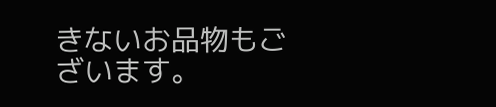きないお品物もございます。